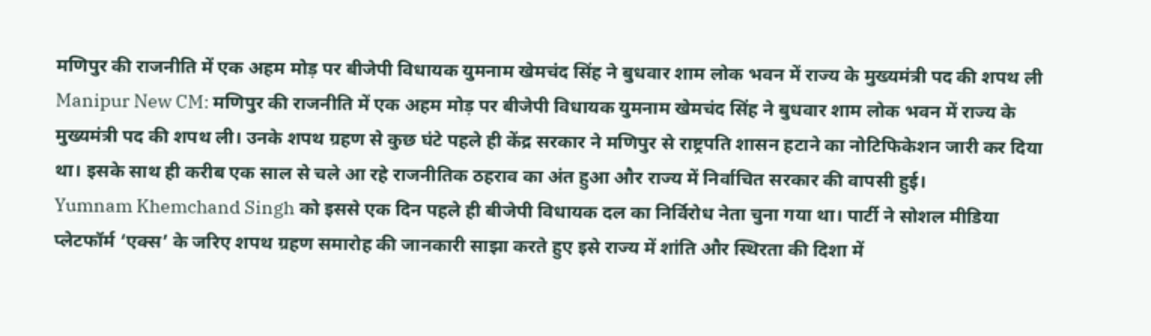मणिपुर की राजनीति में एक अहम मोड़ पर बीजेपी विधायक युमनाम खेमचंद सिंह ने बुधवार शाम लोक भवन में राज्य के मुख्यमंत्री पद की शपथ ली
Manipur New CM: मणिपुर की राजनीति में एक अहम मोड़ पर बीजेपी विधायक युमनाम खेमचंद सिंह ने बुधवार शाम लोक भवन में राज्य के मुख्यमंत्री पद की शपथ ली। उनके शपथ ग्रहण से कुछ घंटे पहले ही केंद्र सरकार ने मणिपुर से राष्ट्रपति शासन हटाने का नोटिफिकेशन जारी कर दिया था। इसके साथ ही करीब एक साल से चले आ रहे राजनीतिक ठहराव का अंत हुआ और राज्य में निर्वाचित सरकार की वापसी हुई।
Yumnam Khemchand Singh को इससे एक दिन पहले ही बीजेपी विधायक दल का निर्विरोध नेता चुना गया था। पार्टी ने सोशल मीडिया प्लेटफॉर्म ‘एक्स’ के जरिए शपथ ग्रहण समारोह की जानकारी साझा करते हुए इसे राज्य में शांति और स्थिरता की दिशा में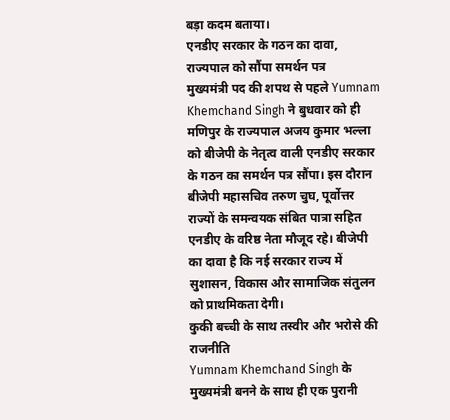बड़ा कदम बताया।
एनडीए सरकार के गठन का दावा, राज्यपाल को सौंपा समर्थन पत्र
मुख्यमंत्री पद की शपथ से पहले Yumnam Khemchand Singh ने बुधवार को ही मणिपुर के राज्यपाल अजय कुमार भल्ला को बीजेपी के नेतृत्व वाली एनडीए सरकार के गठन का समर्थन पत्र सौंपा। इस दौरान बीजेपी महासचिव तरुण चुघ, पूर्वोत्तर राज्यों के समन्वयक संबित पात्रा सहित एनडीए के वरिष्ठ नेता मौजूद रहे। बीजेपी का दावा है कि नई सरकार राज्य में सुशासन, विकास और सामाजिक संतुलन को प्राथमिकता देगी।
कुकी बच्ची के साथ तस्वीर और भरोसे की राजनीति
Yumnam Khemchand Singh के मुख्यमंत्री बनने के साथ ही एक पुरानी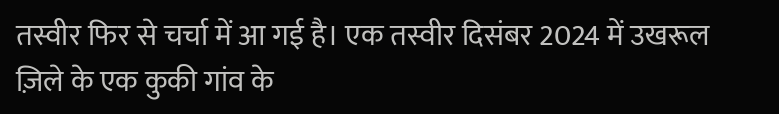तस्वीर फिर से चर्चा में आ गई है। एक तस्वीर दिसंबर 2024 में उखरूल ज़िले के एक कुकी गांव के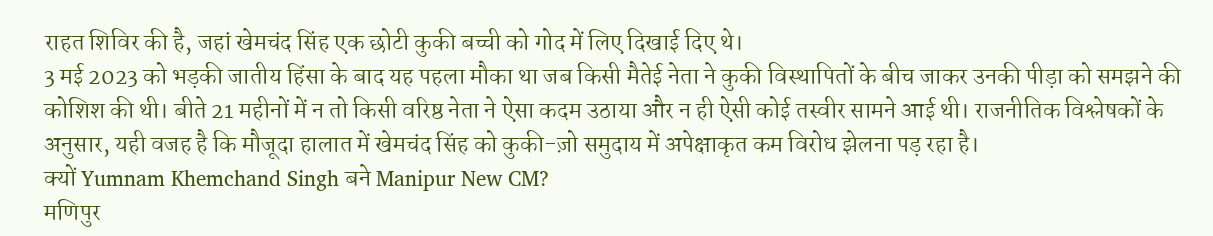राहत शिविर की है, जहां खेमचंद सिंह एक छोटी कुकी बच्ची को गोद में लिए दिखाई दिए थे।
3 मई 2023 को भड़की जातीय हिंसा के बाद यह पहला मौका था जब किसी मैतेई नेता ने कुकी विस्थापितों के बीच जाकर उनकी पीड़ा को समझने की कोशिश की थी। बीते 21 महीनों में न तो किसी वरिष्ठ नेता ने ऐसा कदम उठाया और न ही ऐसी कोई तस्वीर सामने आई थी। राजनीतिक विश्लेषकों के अनुसार, यही वजह है कि मौजूदा हालात में खेमचंद सिंह को कुकी-ज़ो समुदाय में अपेक्षाकृत कम विरोध झेलना पड़ रहा है।
क्यों Yumnam Khemchand Singh बने Manipur New CM?
मणिपुर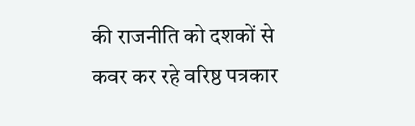की राजनीति को दशकों से कवर कर रहे वरिष्ठ पत्रकार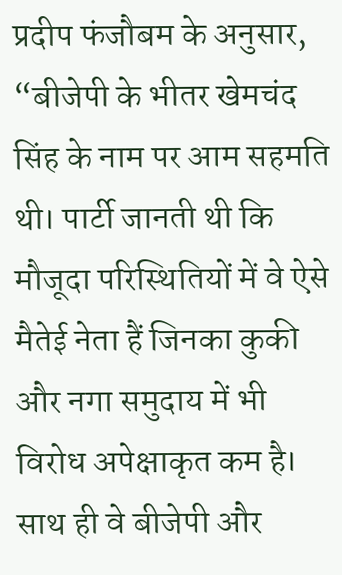प्रदीप फंजौबम के अनुसार, “बीजेपी के भीतर खेमचंद सिंह के नाम पर आम सहमति थी। पार्टी जानती थी कि मौजूदा परिस्थितियों में वे ऐसे मैतेई नेता हैं जिनका कुकी और नगा समुदाय में भी विरोध अपेक्षाकृत कम है। साथ ही वे बीजेपी और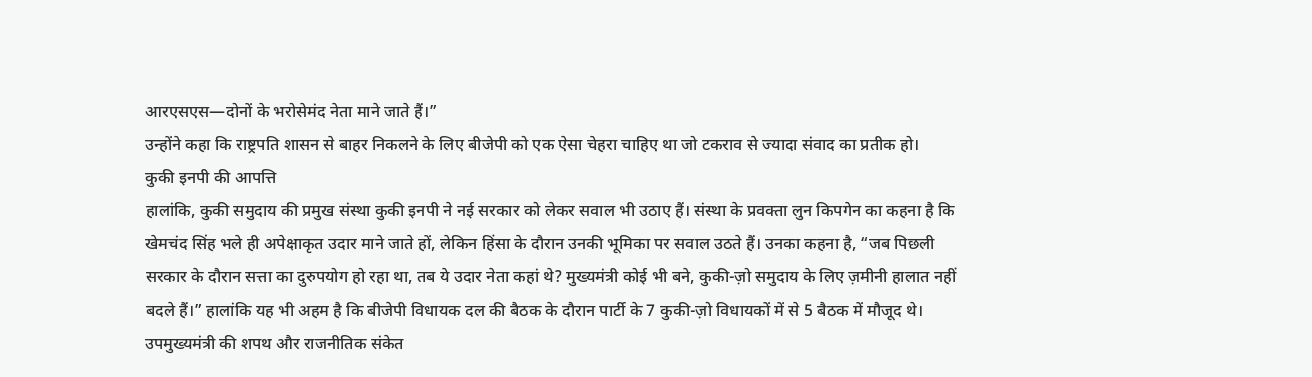आरएसएस—दोनों के भरोसेमंद नेता माने जाते हैं।”
उन्होंने कहा कि राष्ट्रपति शासन से बाहर निकलने के लिए बीजेपी को एक ऐसा चेहरा चाहिए था जो टकराव से ज्यादा संवाद का प्रतीक हो।
कुकी इनपी की आपत्ति
हालांकि, कुकी समुदाय की प्रमुख संस्था कुकी इनपी ने नई सरकार को लेकर सवाल भी उठाए हैं। संस्था के प्रवक्ता लुन किपगेन का कहना है कि खेमचंद सिंह भले ही अपेक्षाकृत उदार माने जाते हों, लेकिन हिंसा के दौरान उनकी भूमिका पर सवाल उठते हैं। उनका कहना है, “जब पिछली सरकार के दौरान सत्ता का दुरुपयोग हो रहा था, तब ये उदार नेता कहां थे? मुख्यमंत्री कोई भी बने, कुकी-ज़ो समुदाय के लिए ज़मीनी हालात नहीं बदले हैं।” हालांकि यह भी अहम है कि बीजेपी विधायक दल की बैठक के दौरान पार्टी के 7 कुकी-ज़ो विधायकों में से 5 बैठक में मौजूद थे।
उपमुख्यमंत्री की शपथ और राजनीतिक संकेत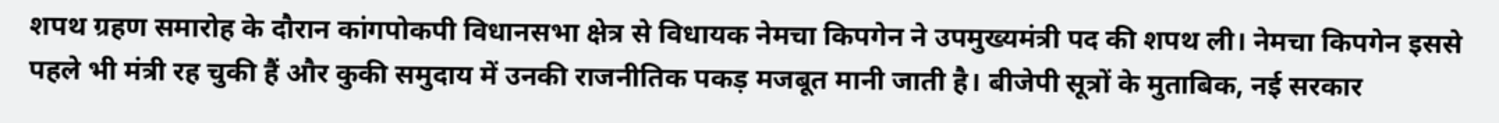शपथ ग्रहण समारोह के दौरान कांगपोकपी विधानसभा क्षेत्र से विधायक नेमचा किपगेन ने उपमुख्यमंत्री पद की शपथ ली। नेमचा किपगेन इससे पहले भी मंत्री रह चुकी हैं और कुकी समुदाय में उनकी राजनीतिक पकड़ मजबूत मानी जाती है। बीजेपी सूत्रों के मुताबिक, नई सरकार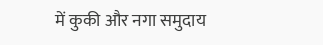में कुकी और नगा समुदाय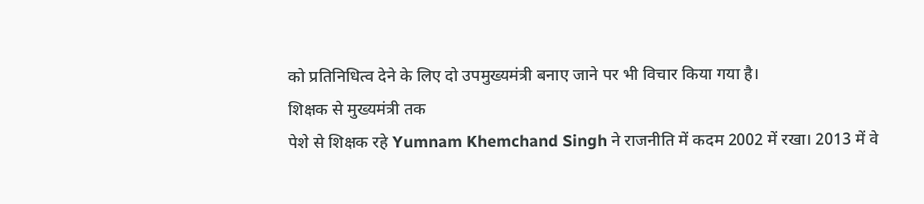को प्रतिनिधित्व देने के लिए दो उपमुख्यमंत्री बनाए जाने पर भी विचार किया गया है।
शिक्षक से मुख्यमंत्री तक
पेशे से शिक्षक रहे Yumnam Khemchand Singh ने राजनीति में कदम 2002 में रखा। 2013 में वे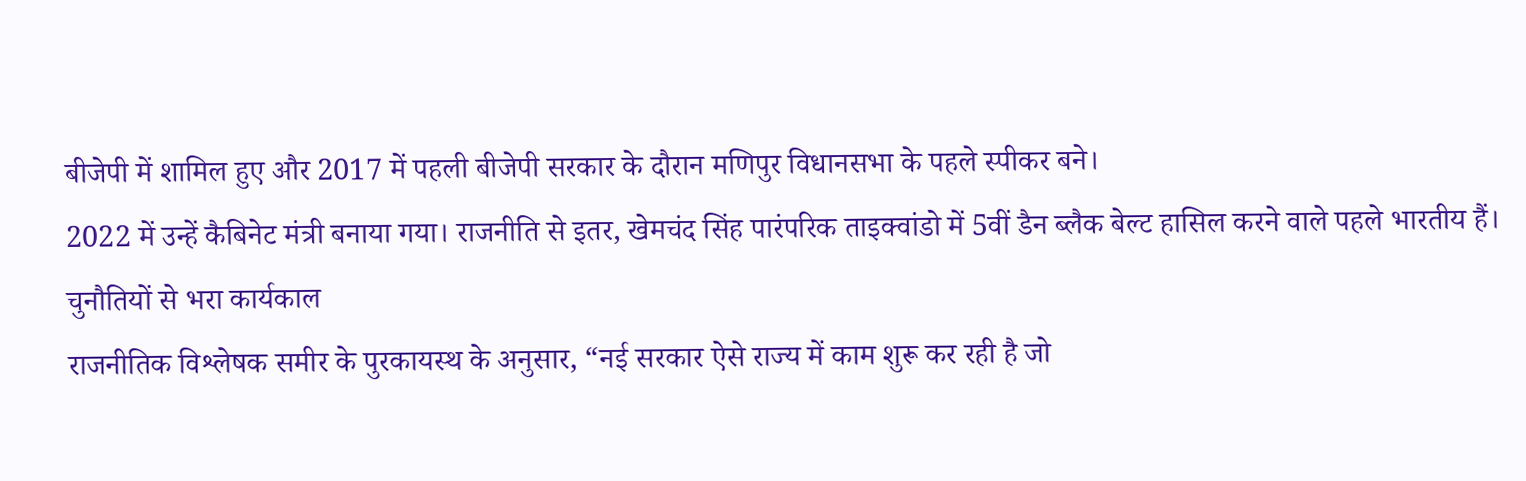बीजेपी में शामिल हुए और 2017 में पहली बीजेपी सरकार के दौरान मणिपुर विधानसभा के पहले स्पीकर बने।
2022 में उन्हें कैबिनेट मंत्री बनाया गया। राजनीति से इतर, खेमचंद सिंह पारंपरिक ताइक्वांडो में 5वीं डैन ब्लैक बेल्ट हासिल करने वाले पहले भारतीय हैं।
चुनौतियों से भरा कार्यकाल
राजनीतिक विश्लेषक समीर के पुरकायस्थ के अनुसार, “नई सरकार ऐसे राज्य में काम शुरू कर रही है जो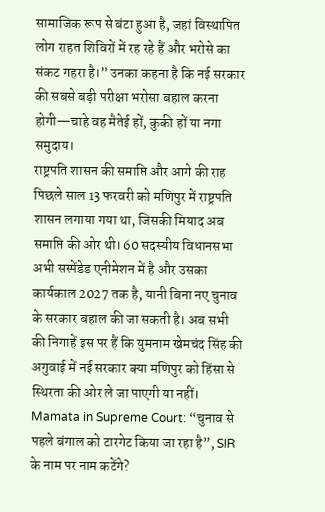सामाजिक रूप से बंटा हुआ है, जहां विस्थापित लोग राहत शिविरों में रह रहे हैं और भरोसे का संकट गहरा है।” उनका कहना है कि नई सरकार की सबसे बड़ी परीक्षा भरोसा बहाल करना होगी—चाहे वह मैतेई हों, कुकी हों या नगा समुदाय।
राष्ट्रपति शासन की समाप्ति और आगे की राह
पिछले साल 13 फरवरी को मणिपुर में राष्ट्रपति शासन लगाया गया था, जिसकी मियाद अब समाप्ति की ओर थी। 60 सदस्यीय विधानसभा अभी सस्पेंडेड एनीमेशन में है और उसका कार्यकाल 2027 तक है, यानी बिना नए चुनाव के सरकार बहाल की जा सकती है। अब सभी की निगाहें इस पर हैं कि युमनाम खेमचंद सिंह की अगुवाई में नई सरकार क्या मणिपुर को हिंसा से स्थिरता की ओर ले जा पाएगी या नहीं।
Mamata in Supreme Court: “चुनाव से पहले बंगाल को टारगेट किया जा रहा है”, SIR के नाम पर नाम कटेंगे?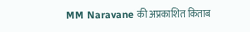MM Naravane की अप्रकाशित किताब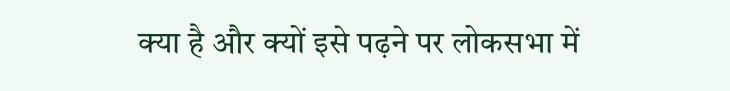क्या है और क्यों इसे पढ़ने पर लोकसभा में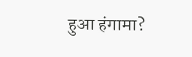हुआ हंगामा?